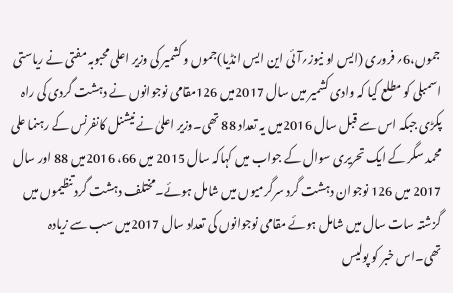جموں،6؍ فروری (ایس او نیوز؍آئی این ایس انڈیا)جموں و کشمیر کی وزیر اعلی محبوبہ مفتی نے ریاستی اسمبلی کو مطلع کیا کہ وادی کشمیر میں سال 2017میں 126مقامی نوجوانوں نے دہشت گردی کی راہ پکڑی جبکہ اس سے قبل سال 2016میں یہ تعداد 88 تھی۔وزیر اعلیٰ نے نیشنل کانفرنس کے رہنما علی محمد سگر کے ایک تحریری سوال کے جواب میں کہاکہ سال 2015 میں 66، 2016میں 88 اور سال 2017 میں 126 نوجوان دہشت گرد سرگرمیوں میں شامل ہوئے۔مختلف دہشت گرد تنظیموں میں گزشتہ سات سال میں شامل ہوئے مقامی نوجوانوں کی تعداد سال 2017میں سب سے زیادہ تھی۔اس خبر کو پولیس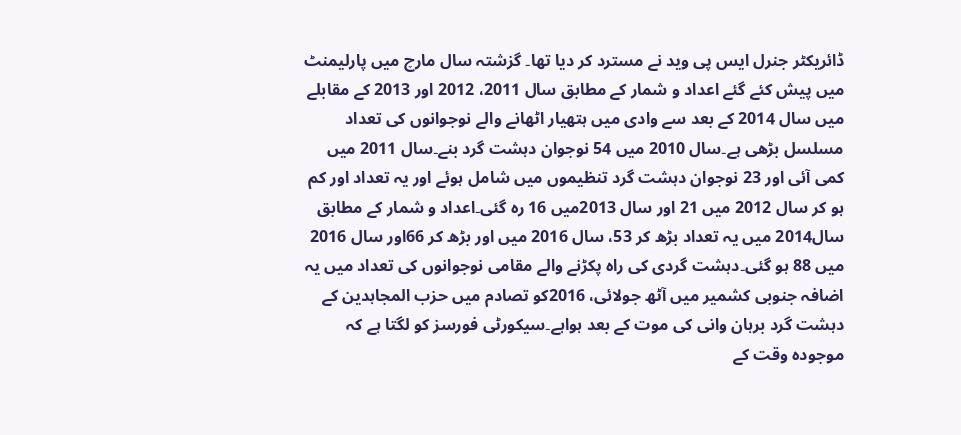ڈائریکٹر جنرل ایس پی وید نے مسترد کر دیا تھا۔ گزشتہ سال مارچ میں پارلیمنٹ میں پیش کئے گئے اعداد و شمار کے مطابق سال 2011، 2012 اور 2013 کے مقابلے میں سال 2014 کے بعد سے وادی میں ہتھیار اٹھانے والے نوجوانوں کی تعداد مسلسل بڑھی ہے۔سال 2010 میں 54 نوجوان دہشت گرد بنے۔سال 2011 میں کمی آئی اور 23 نوجوان دہشت گرد تنظیموں میں شامل ہوئے اور یہ تعداد اور کم ہو کر سال 2012 میں 21 اور سال 2013میں 16 رہ گئی۔اعداد و شمار کے مطابق سال2014 میں یہ تعداد بڑھ کر 53، سال 2016 میں اور بڑھ کر 66اور سال 2016 میں 88 ہو گئی۔دہشت گردی کی راہ پکڑنے والے مقامی نوجوانوں کی تعداد میں یہ اضافہ جنوبی کشمیر میں آٹھ جولائی، 2016کو تصادم میں حزب المجاہدین کے دہشت گرد برہان وانی کی موت کے بعد ہواہے۔سیکورٹی فورسز کو لگتا ہے کہ موجودہ وقت کے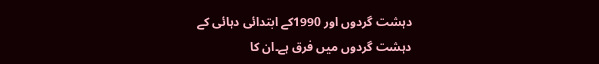دہشت گردوں اور 1990کے ابتدائی دہائی کے دہشت گردوں میں فرق ہے۔ان کا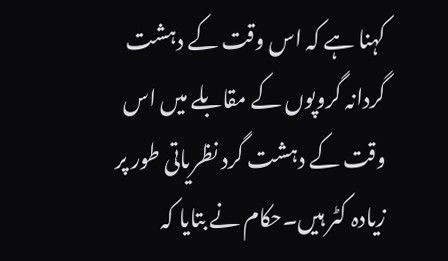کہنا ہے کہ اس وقت کے دہشت گردانہ گروپوں کے مقابلے میں اس وقت کے دہشت گرد نظریاتی طور پر زیادہ کٹر ہیں۔حکام نے بتایا کہ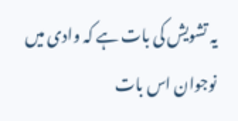یہ تشویش کی بات ہے کہ وادی میں نوجوان اس بات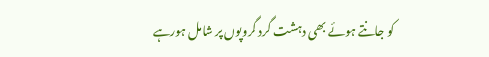کو جانتے ہوئے بھی دہشت گرد گروپوں پر شامل ہورہے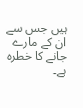ہیں جس سے ان کے مارے جانے کا خطرہ ہے۔